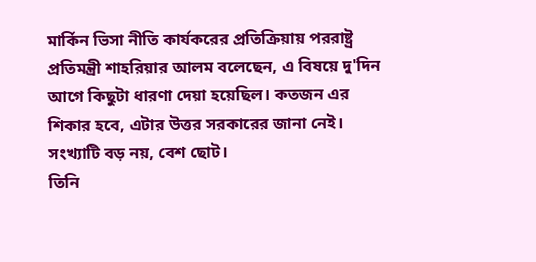মার্কিন ভিসা নীতি কার্যকরের প্রতিক্রিয়ায় পররাষ্ট্র প্রতিমন্ত্রী শাহরিয়ার আলম বলেছেন, এ বিষয়ে দু'দিন আগে কিছুটা ধারণা দেয়া হয়েছিল। কতজন এর শিকার হবে, এটার উত্তর সরকারের জানা নেই। সংখ্যাটি বড় নয়, বেশ ছোট।
তিনি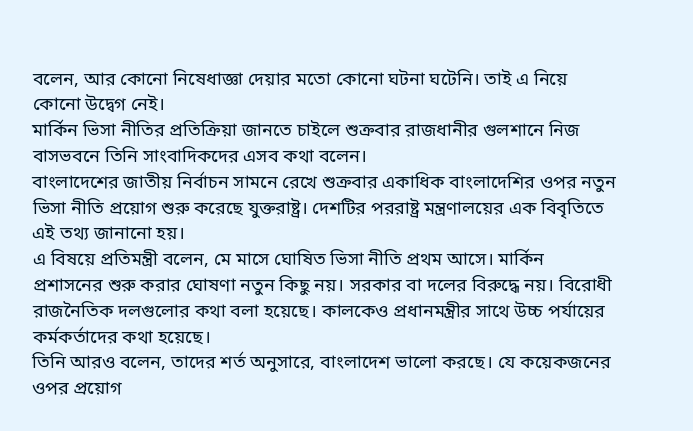বলেন, আর কোনো নিষেধাজ্ঞা দেয়ার মতো কোনো ঘটনা ঘটেনি। তাই এ নিয়ে কোনো উদ্বেগ নেই।
মার্কিন ভিসা নীতির প্রতিক্রিয়া জানতে চাইলে শুক্রবার রাজধানীর গুলশানে নিজ বাসভবনে তিনি সাংবাদিকদের এসব কথা বলেন।
বাংলাদেশের জাতীয় নির্বাচন সামনে রেখে শুক্রবার একাধিক বাংলাদেশির ওপর নতুন ভিসা নীতি প্রয়োগ শুরু করেছে যুক্তরাষ্ট্র। দেশটির পররাষ্ট্র মন্ত্রণালয়ের এক বিবৃতিতে এই তথ্য জানানো হয়।
এ বিষয়ে প্রতিমন্ত্রী বলেন, মে মাসে ঘোষিত ভিসা নীতি প্রথম আসে। মার্কিন প্রশাসনের শুরু করার ঘোষণা নতুন কিছু নয়। সরকার বা দলের বিরুদ্ধে নয়। বিরোধী রাজনৈতিক দলগুলোর কথা বলা হয়েছে। কালকেও প্রধানমন্ত্রীর সাথে উচ্চ পর্যায়ের কর্মকর্তাদের কথা হয়েছে।
তিনি আরও বলেন, তাদের শর্ত অনুসারে, বাংলাদেশ ভালো করছে। যে কয়েকজনের ওপর প্রয়োগ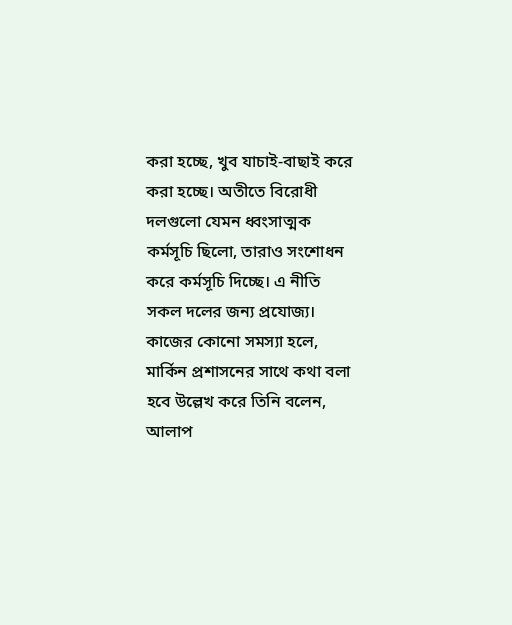করা হচ্ছে, খুব যাচাই-বাছাই করে করা হচ্ছে। অতীতে বিরোধী দলগুলো যেমন ধ্বংসাত্মক কর্মসূচি ছিলো, তারাও সংশোধন করে কর্মসূচি দিচ্ছে। এ নীতি সকল দলের জন্য প্রযোজ্য।
কাজের কোনো সমস্যা হলে, মার্কিন প্রশাসনের সাথে কথা বলা হবে উল্লেখ করে তিনি বলেন, আলাপ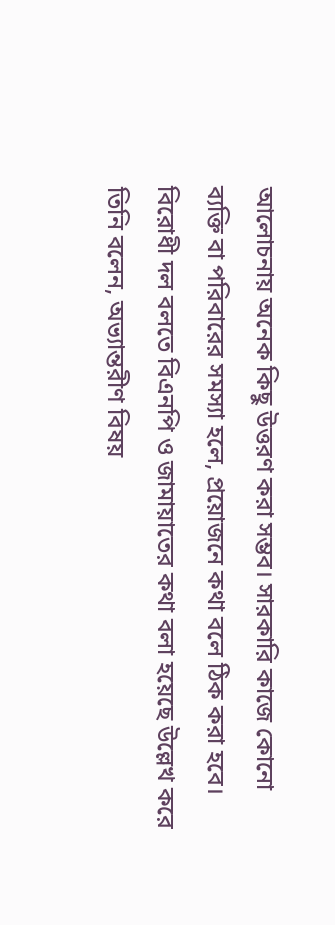আলোচনায় অনেক কিছু উত্তরণ করা সম্ভব। সারকারি কাজে কোনো ব্যক্তি বা পরিবারের সমস্যা হলে, প্রয়োজনে কথা বলে ঠিক করা হবে।
বিরোধী দল বলতে বিএনপি ও জামায়াতের কথা বলা হয়েছে উল্লেখ করে তিনি বলেন, অভ্যান্তরীণ বিষয়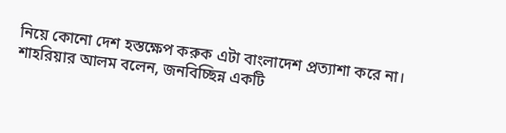নিয়ে কোনো দেশ হস্তক্ষেপ করুক এটা বাংলাদেশ প্রত্যাশা করে না।
শাহরিয়ার আলম বলেন, জনবিচ্ছিন্ন একটি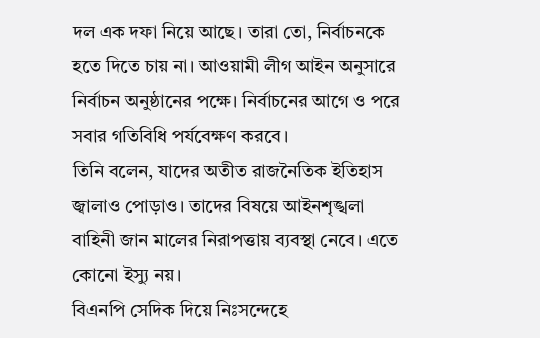দল এক দফা নিয়ে আছে। তারা তো, নির্বাচনকে হতে দিতে চায় না। আওয়ামী লীগ আইন অনুসারে নির্বাচন অনুষ্ঠানের পক্ষে। নির্বাচনের আগে ও পরে সবার গতিবিধি পর্যবেক্ষণ করবে।
তিনি বলেন, যাদের অতীত রাজনৈতিক ইতিহাস জ্বালাও পোড়াও। তাদের বিষয়ে আইনশৃঙ্খলা বাহিনী জান মালের নিরাপত্তায় ব্যবস্থা নেবে। এতে কোনো ইস্যু নয়।
বিএনপি সেদিক দিয়ে নিঃসন্দেহে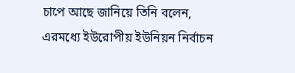চাপে আছে জানিয়ে তিনি বলেন, এরমধ্যে ইউরোপীয় ইউনিয়ন নির্বাচন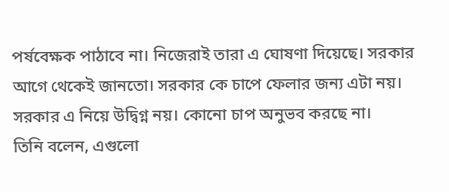পর্ষবেক্ষক পাঠাবে না। নিজেরাই তারা এ ঘোষণা দিয়েছে। সরকার আগে থেকেই জানতো। সরকার কে চাপে ফেলার জন্য এটা নয়। সরকার এ নিয়ে উদ্বিগ্ন নয়। কোনো চাপ অনুভব করছে না।
তিনি বলেন, এগুলো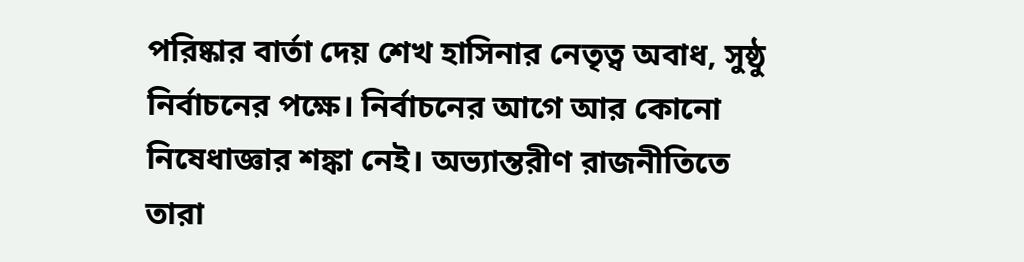পরিষ্কার বার্তা দেয় শেখ হাসিনার নেতৃত্ব অবাধ, সুষ্ঠু নির্বাচনের পক্ষে। নির্বাচনের আগে আর কোনো নিষেধাজ্ঞার শঙ্কা নেই। অভ্যান্তরীণ রাজনীতিতে তারা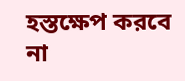হস্তক্ষেপ করবে না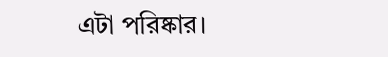এটা পরিষ্কার।